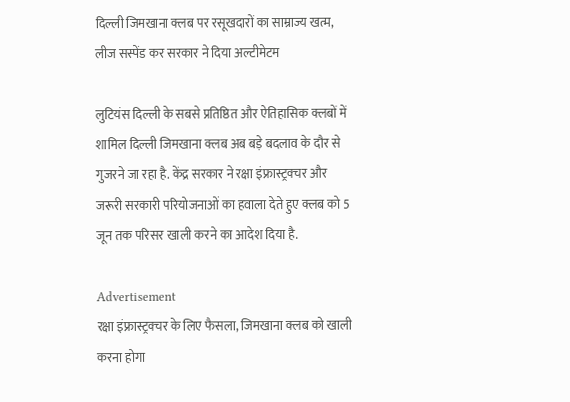दिल्ली जिमखाना क्लब पर रसूखदारों का साम्राज्य खत्म, लीज सस्पेंड कर सरकार ने दिया अल्टीमेटम

लुटियंस दिल्ली के सबसे प्रतिष्ठित और ऐतिहासिक क्लबों में शामिल दिल्ली जिमखाना क्लब अब बड़े बदलाव के दौर से गुजरने जा रहा है. केंद्र सरकार ने रक्षा इंफ्रास्ट्रक्चर और जरूरी सरकारी परियोजनाओं का हवाला देते हुए क्लब को 5 जून तक परिसर खाली करने का आदेश दिया है.

Advertisement
रक्षा इंफ्रास्ट्रक्चर के लिए फैसला, जिमखाना क्लब को खाली करना होगा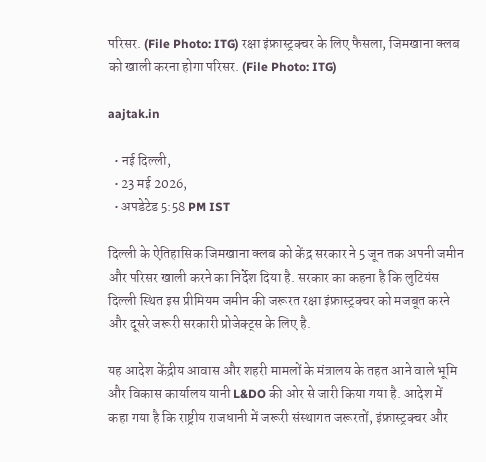परिसर. (File Photo: ITG) रक्षा इंफ्रास्ट्रक्चर के लिए फैसला, जिमखाना क्लब को खाली करना होगा परिसर. (File Photo: ITG)

aajtak.in

  • नई दिल्ली,
  • 23 मई 2026,
  • अपडेटेड 5:58 PM IST

दिल्ली के ऐतिहासिक जिमखाना क्लब को केंद्र सरकार ने 5 जून तक अपनी जमीन और परिसर खाली करने का निर्देश दिया है. सरकार का कहना है कि लुटियंस दिल्ली स्थित इस प्रीमियम जमीन की जरूरत रक्षा इंफ्रास्ट्रक्चर को मजबूत करने और दूसरे जरूरी सरकारी प्रोजेक्ट्स के लिए है.

यह आदेश केंद्रीय आवास और शहरी मामलों के मंत्रालय के तहत आने वाले भूमि और विकास कार्यालय यानी L&DO की ओर से जारी किया गया है. आदेश में कहा गया है कि राष्ट्रीय राजधानी में जरूरी संस्थागत जरूरतों, इंफ्रास्ट्रक्चर और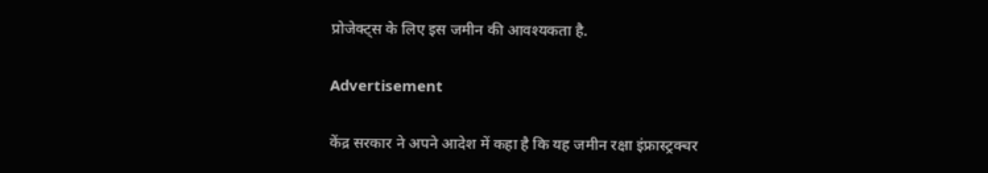प्रोजेक्ट्स के लिए इस जमीन की आवश्यकता है.

Advertisement

केंद्र सरकार ने अपने आदेश में कहा है कि यह जमीन रक्षा इंफ्रास्ट्रक्चर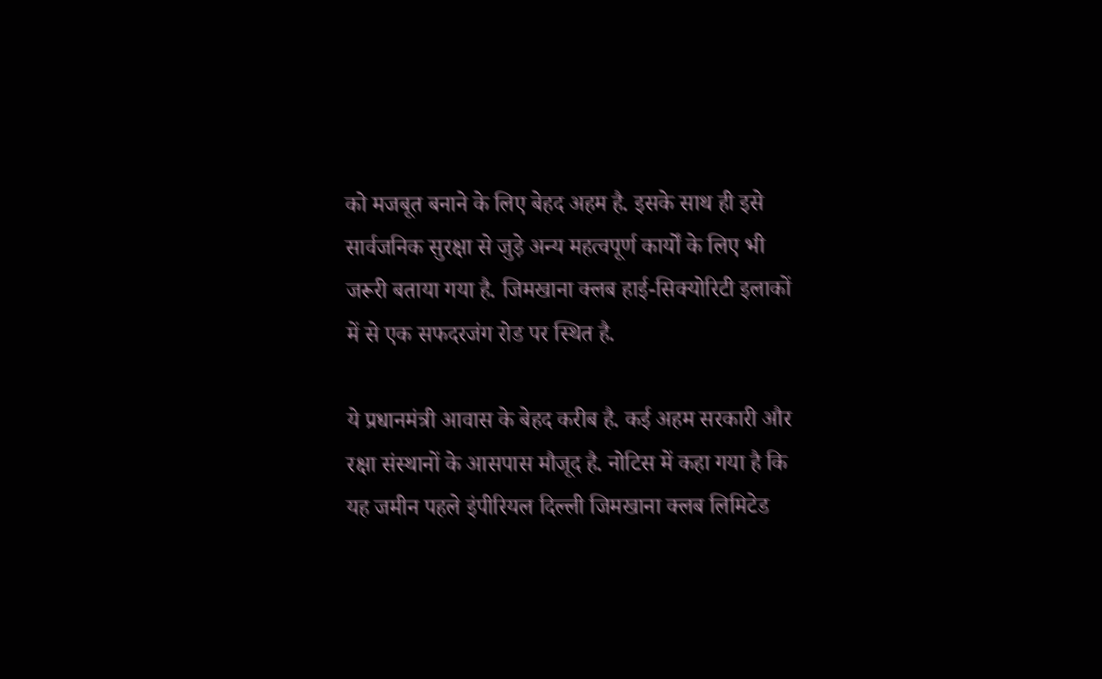को मजबूत बनाने के लिए बेहद अहम है. इसके साथ ही इसे सार्वजनिक सुरक्षा से जुड़े अन्य महत्वपूर्ण कार्यों के लिए भी जरूरी बताया गया है. जिमखाना क्लब हाई-सिक्योरिटी इलाकों में से एक सफदरजंग रोड पर स्थित है.

ये प्रधानमंत्री आवास के बेहद करीब है. कई अहम सरकारी और रक्षा संस्थानों के आसपास मौजूद है. नोटिस में कहा गया है कि यह जमीन पहले इंपीरियल दिल्ली जिमखाना क्लब लिमिटेड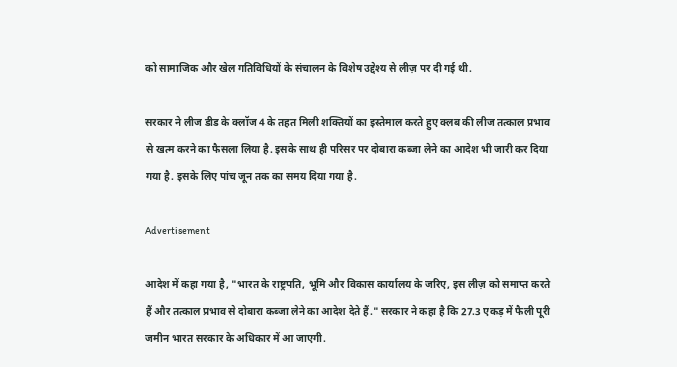को सामाजिक और खेल गतिविधियों के संचालन के विशेष उद्देश्य से लीज़ पर दी गई थी.

सरकार ने लीज डीड के क्लॉज 4 के तहत मिली शक्तियों का इस्तेमाल करते हुए क्लब की लीज तत्काल प्रभाव से खत्म करने का फैसला लिया है. इसके साथ ही परिसर पर दोबारा कब्जा लेने का आदेश भी जारी कर दिया गया है. इसके लिए पांच जून तक का समय दिया गया है.

Advertisement

आदेश में कहा गया है, "भारत के राष्ट्रपति, भूमि और विकास कार्यालय के जरिए, इस लीज़ को समाप्त करते हैं और तत्काल प्रभाव से दोबारा कब्जा लेने का आदेश देते हैं." सरकार ने कहा है कि 27.3 एकड़ में फैली पूरी जमीन भारत सरकार के अधिकार में आ जाएगी.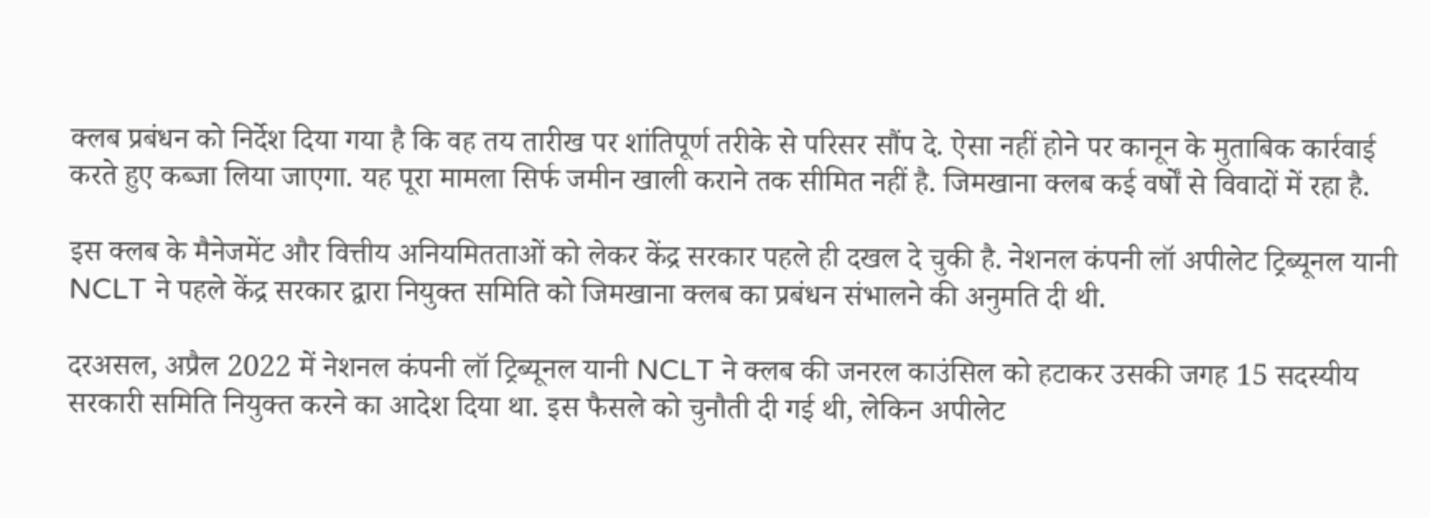क्लब प्रबंधन को निर्देश दिया गया है कि वह तय तारीख पर शांतिपूर्ण तरीके से परिसर सौंप दे. ऐसा नहीं होने पर कानून के मुताबिक कार्रवाई करते हुए कब्जा लिया जाएगा. यह पूरा मामला सिर्फ जमीन खाली कराने तक सीमित नहीं है. जिमखाना क्लब कई वर्षों से विवादों में रहा है.

इस क्लब के मैनेजमेंट और वित्तीय अनियमितताओं को लेकर केंद्र सरकार पहले ही दखल दे चुकी है. नेशनल कंपनी लॉ अपीलेट ट्रिब्यूनल यानी NCLT ने पहले केंद्र सरकार द्वारा नियुक्त समिति को जिमखाना क्लब का प्रबंधन संभालने की अनुमति दी थी.

दरअसल, अप्रैल 2022 में नेशनल कंपनी लॉ ट्रिब्यूनल यानी NCLT ने क्लब की जनरल काउंसिल को हटाकर उसकी जगह 15 सदस्यीय सरकारी समिति नियुक्त करने का आदेश दिया था. इस फैसले को चुनौती दी गई थी, लेकिन अपीलेट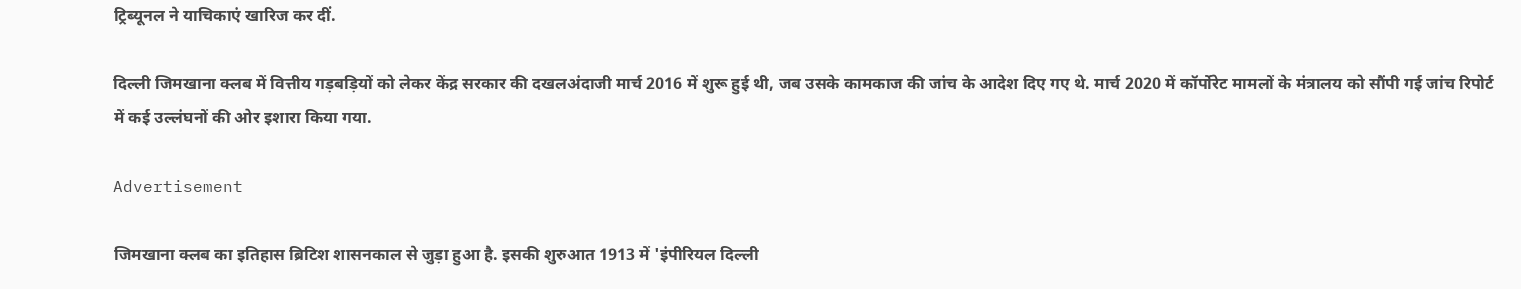ट्रिब्यूनल ने याचिकाएं खारिज कर दीं.

दिल्ली जिमखाना क्लब में वित्तीय गड़बड़ियों को लेकर केंद्र सरकार की दखलअंदाजी मार्च 2016 में शुरू हुई थी, जब उसके कामकाज की जांच के आदेश दिए गए थे. मार्च 2020 में कॉर्पोरेट मामलों के मंत्रालय को सौंपी गई जांच रिपोर्ट में कई उल्लंघनों की ओर इशारा किया गया.

Advertisement

जिमखाना क्लब का इतिहास ब्रिटिश शासनकाल से जुड़ा हुआ है. इसकी शुरुआत 1913 में 'इंपीरियल दिल्ली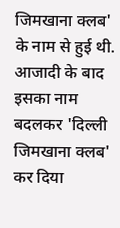जिमखाना क्लब' के नाम से हुई थी. आजादी के बाद इसका नाम बदलकर 'दिल्ली जिमखाना क्लब' कर दिया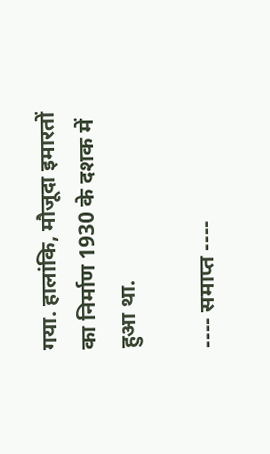गया. हालांकि, मौजूदा इमारतों का निर्माण 1930 के दशक में हुआ था.

---- समाप्त ----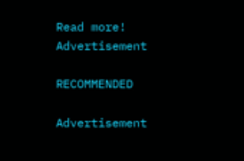Read more!
Advertisement

RECOMMENDED

Advertisement